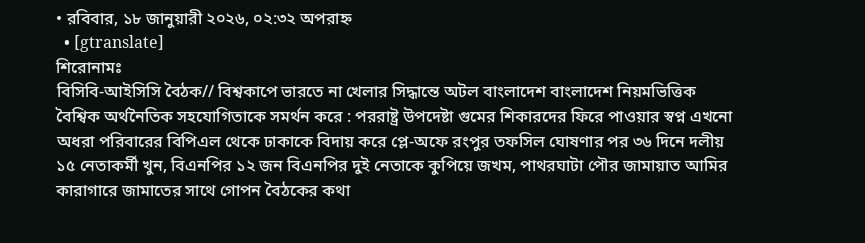• রবিবার, ১৮ জানুয়ারী ২০২৬, ০২:৩২ অপরাহ্ন
  • [gtranslate]
শিরোনামঃ
বিসিবি-আইসিসি বৈঠক// বিশ্বকাপে ভারতে না খেলার সিদ্ধান্তে অটল বাংলাদেশ বাংলাদেশ নিয়মভিত্তিক বৈশ্বিক অর্থনৈতিক সহযোগিতাকে সমর্থন করে : পররাষ্ট্র উপদেষ্টা গুমের শিকারদের ফিরে পাওয়ার স্বপ্ন এখনো অধরা পরিবারের বিপিএল থেকে ঢাকাকে বিদায় করে প্লে-অফে রংপুর তফসিল ঘোষণার পর ৩৬ দিনে দলীয় ১৫ নেতাকর্মী খুন, বিএনপির ১২ জন বিএনপির দুই নেতাকে কুপিয়ে জখম, পাথরঘাটা পৌর জামায়াত আমির কারাগারে জামাতের সাথে গোপন বৈঠকের কথা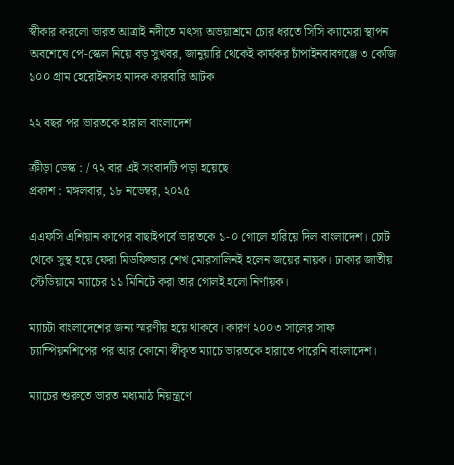স্বীকার করলো ভারত আত্রাই নদীতে মৎস্য অভয়াশ্রমে চোর ধরতে সিসি ক্যামেরা স্থাপন অবশেষে পে-স্কেল নিয়ে বড় সুখবর, জানুয়ারি থেকেই কার্যকর চাঁপাইনবাবগঞ্জে ৩ কেজি ১০০ গ্রাম হেরোইনসহ মাদক কারবারি আটক

২২ বছর পর ভারতকে হারাল বাংলাদেশ

ক্রীড়া ডেস্ক : / ৭২ বার এই সংবাদটি পড়া হয়েছে
প্রকাশ : মঙ্গলবার, ১৮ নভেম্বর, ২০২৫

এএফসি এশিয়ান কাপের বাছাইপর্বে ভারতকে ১-০ গোলে হারিয়ে দিল বাংলাদেশ। চোট থেকে সুস্থ হয়ে ফেরা মিডফিল্ডার শেখ মোরসালিনই হলেন জয়ের নায়ক। ঢাকার জাতীয় স্টেডিয়ামে ম্যাচের ১১ মিনিটে করা তার গোলই হলো নির্ণায়ক।

ম্যাচটা বাংলাদেশের জন্য স্মরণীয় হয়ে থাকবে। কারণ ২০০৩ সালের সাফ চ্যাম্পিয়নশিপের পর আর কোনো স্বীকৃত ম্যাচে ভারতকে হারাতে পারেনি বাংলাদেশ।

ম্যাচের শুরুতে ভারত মধ্যমাঠ নিয়ন্ত্রণে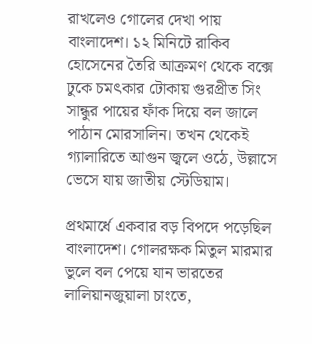রাখলেও গোলের দেখা পায় বাংলাদেশ। ১২ মিনিটে রাকিব হোসেনের তৈরি আক্রমণ থেকে বক্সে ঢুকে চমৎকার টোকায় গুরপ্রীত সিং সান্ধুর পায়ের ফাঁক দিয়ে বল জালে পাঠান মোরসালিন। তখন থেকেই গ্যালারিতে আগুন জ্বলে ওঠে, উল্লাসে ভেসে যায় জাতীয় স্টেডিয়াম।

প্রথমার্ধে একবার বড় বিপদে পড়েছিল বাংলাদেশ। গোলরক্ষক মিতুল মারমার ভুলে বল পেয়ে যান ভারতের লালিয়ানজুয়ালা চাংতে,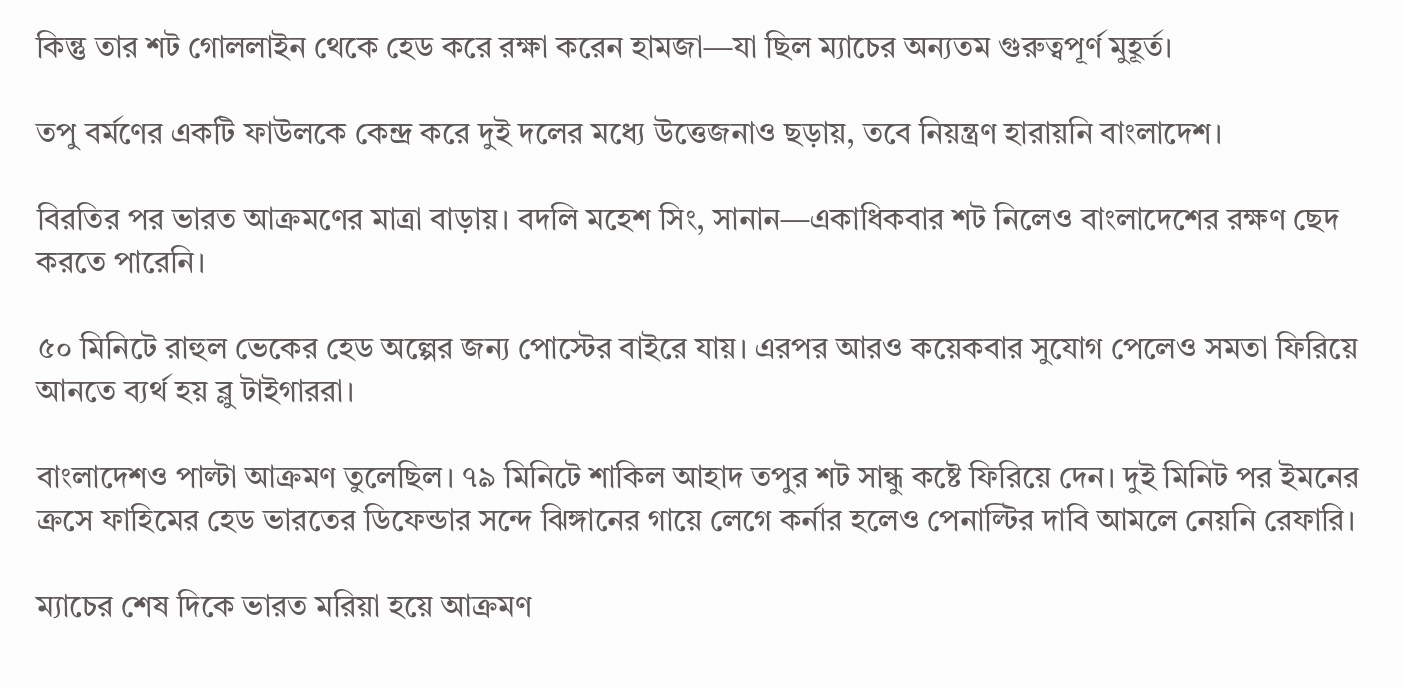কিন্তু তার শট গোললাইন থেকে হেড করে রক্ষা করেন হামজা—যা ছিল ম্যাচের অন্যতম গুরুত্বপূর্ণ মুহূর্ত।

তপু বর্মণের একটি ফাউলকে কেন্দ্র করে দুই দলের মধ্যে উত্তেজনাও ছড়ায়, তবে নিয়ন্ত্রণ হারায়নি বাংলাদেশ।

বিরতির পর ভারত আক্রমণের মাত্রা বাড়ায়। বদলি মহেশ সিং, সানান—একাধিকবার শট নিলেও বাংলাদেশের রক্ষণ ছেদ করতে পারেনি।

৫০ মিনিটে রাহুল ভেকের হেড অল্পের জন্য পোস্টের বাইরে যায়। এরপর আরও কয়েকবার সুযোগ পেলেও সমতা ফিরিয়ে আনতে ব্যর্থ হয় ব্লু টাইগাররা।

বাংলাদেশও পাল্টা আক্রমণ তুলেছিল। ৭৯ মিনিটে শাকিল আহাদ তপুর শট সান্ধু কষ্টে ফিরিয়ে দেন। দুই মিনিট পর ইমনের ক্রসে ফাহিমের হেড ভারতের ডিফেন্ডার সন্দে ঝিঙ্গানের গায়ে লেগে কর্নার হলেও পেনাল্টির দাবি আমলে নেয়নি রেফারি।

ম্যাচের শেষ দিকে ভারত মরিয়া হয়ে আক্রমণ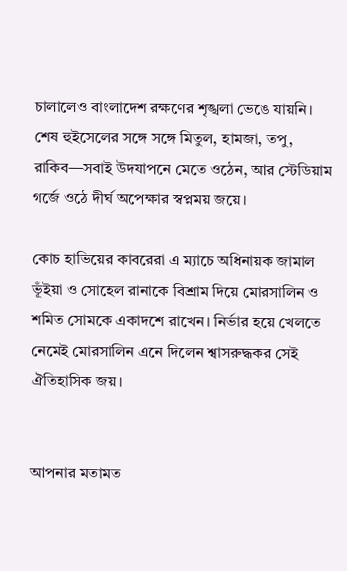চালালেও বাংলাদেশ রক্ষণের শৃঙ্খলা ভেঙে যায়নি।
শেষ হুইসেলের সঙ্গে সঙ্গে মিতুল, হামজা, তপু, রাকিব—সবাই উদযাপনে মেতে ওঠেন, আর স্টেডিয়াম গর্জে ওঠে দীর্ঘ অপেক্ষার স্বপ্নময় জয়ে।

কোচ হাভিয়ের কাবরেরা এ ম্যাচে অধিনায়ক জামাল ভূঁইয়া ও সোহেল রানাকে বিশ্রাম দিয়ে মোরসালিন ও শমিত সোমকে একাদশে রাখেন। নির্ভার হয়ে খেলতে নেমেই মোরসালিন এনে দিলেন শ্বাসরুদ্ধকর সেই ঐতিহাসিক জয়।


আপনার মতামত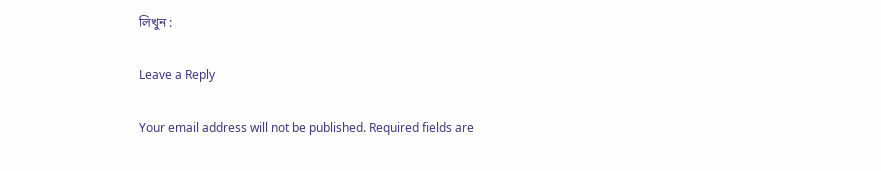লিখুন :

Leave a Reply

Your email address will not be published. Required fields are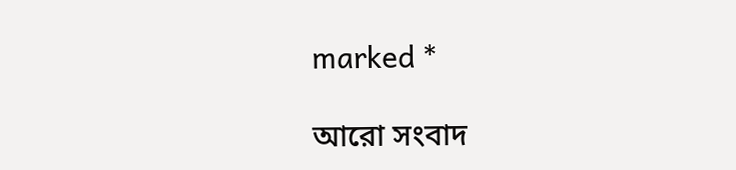marked *

আরো সংবাদ